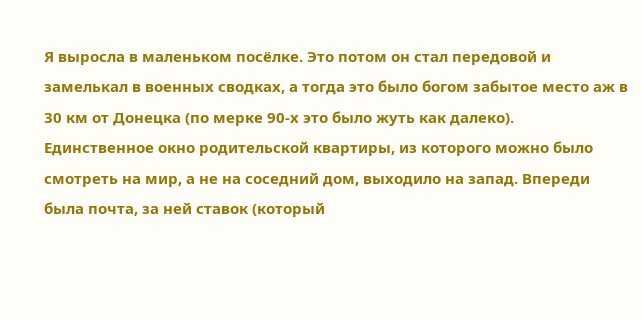Я выросла в маленьком посёлке. Это потом он стал передовой и замелькал в военных сводках, а тогда это было богом забытое место аж в 30 км от Донецка (по мерке 90-х это было жуть как далеко).
Единственное окно родительской квартиры, из которого можно было смотреть на мир, а не на соседний дом, выходило на запад. Впереди была почта, за ней ставок (который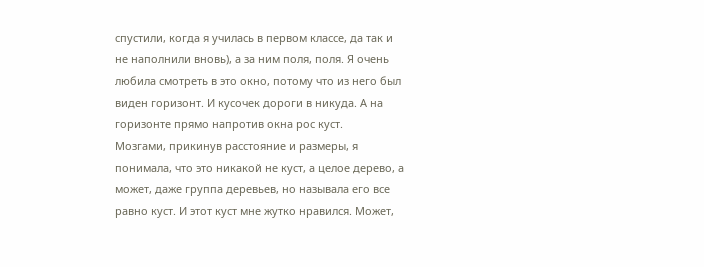спустили, когда я училась в первом классе, да так и не наполнили вновь), а за ним поля, поля. Я очень любила смотреть в это окно, потому что из него был виден горизонт. И кусочек дороги в никуда. А на горизонте прямо напротив окна рос куст.
Мозгами, прикинув расстояние и размеры, я понимала, что это никакой не куст, а целое дерево, а может, даже группа деревьев, но называла его все равно куст. И этот куст мне жутко нравился. Может,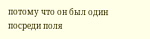потому что он был один посреди поля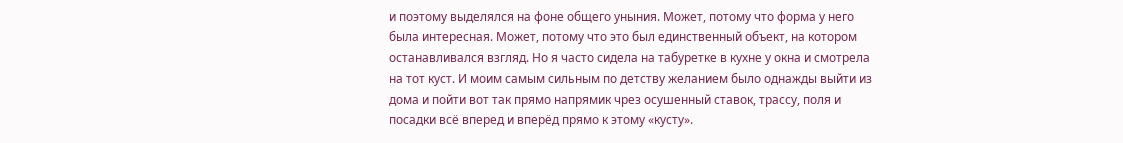и поэтому выделялся на фоне общего уныния. Может, потому что форма у него была интересная. Может, потому что это был единственный объект, на котором останавливался взгляд. Но я часто сидела на табуретке в кухне у окна и смотрела на тот куст. И моим самым сильным по детству желанием было однажды выйти из дома и пойти вот так прямо напрямик чрез осушенный ставок, трассу, поля и посадки всё вперед и вперёд прямо к этому «кусту».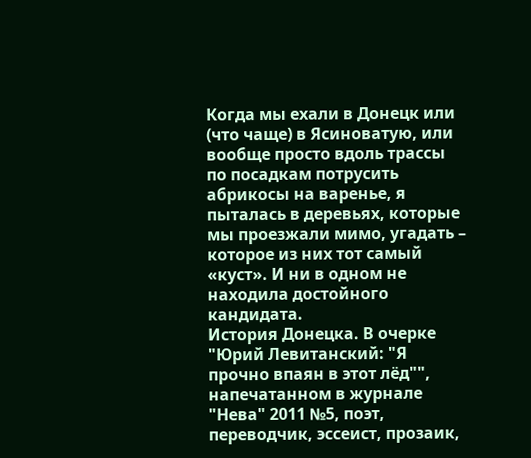Когда мы ехали в Донецк или (что чаще) в Ясиноватую, или вообще просто вдоль трассы по посадкам потрусить абрикосы на варенье, я пыталась в деревьях, которые мы проезжали мимо, угадать – которое из них тот самый «куст». И ни в одном не находила достойного кандидата.
История Донецка. В очерке "Юрий Левитанский: "Я прочно впаян в этот лёд"", напечатанном в журнале "Нева" 2011 №5, поэт, переводчик, эссеист, прозаик,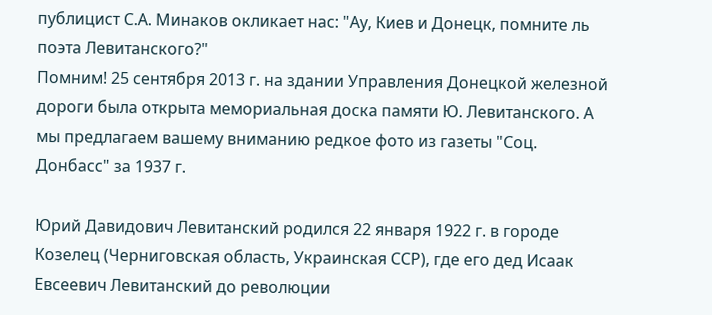публицист С.А. Минаков окликает нас: "Ау, Киев и Донецк, помните ль поэта Левитанского?"
Помним! 25 сентября 2013 г. на здании Управления Донецкой железной дороги была открыта мемориальная доска памяти Ю. Левитанского. А мы предлагаем вашему вниманию редкое фото из газеты "Соц. Донбасс" за 1937 г.

Юрий Давидович Левитанский родился 22 января 1922 г. в городе Козелец (Черниговская область, Украинская ССР), где его дед Исаак Евсеевич Левитанский до революции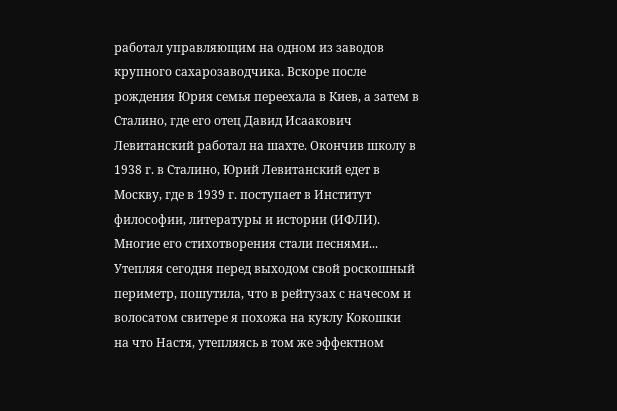работал управляющим на одном из заводов крупного сахарозаводчика. Вскоре после рождения Юрия семья переехала в Киев, а затем в Сталино, где его отец Давид Исаакович Левитанский работал на шахте. Окончив школу в 1938 г. в Сталино, Юрий Левитанский едет в Москву, где в 1939 г. поступает в Институт философии, литературы и истории (ИФЛИ).
Многие его стихотворения стали песнями...
Утепляя сегодня перед выходом свой роскошный периметр, пошутила, что в рейтузах с начесом и волосатом свитере я похожа на куклу Кокошки
на что Настя, утепляясь в том же эффектном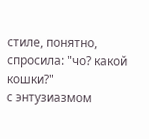стиле, понятно, спросила: "чо? какой кошки?"
с энтузиазмом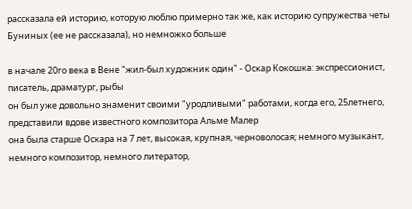рассказала ей историю, которую люблю примерно так же, как историю супружества четы Буниных (ее не рассказала), но немножко больше

в начале 20го века в Вене "жил-был художник один" - Оскар Кокошка: экспрессионист, писатель, драматург, рыбы
он был уже довольно знаменит своими "уродливыми" работами, когда его, 25летнего, представили вдове известного композитора Альме Малер
она была старше Оскара на 7 лет, высокая, крупная, черноволосая; немного музыкант, немного композитор, немного литератор,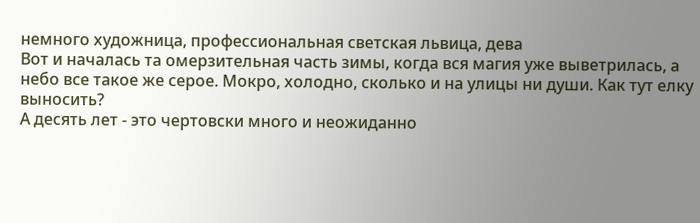немного художница, профессиональная светская львица, дева
Вот и началась та омерзительная часть зимы, когда вся магия уже выветрилась, а небо все такое же серое. Мокро, холодно, сколько и на улицы ни души. Как тут елку выносить?
А десять лет - это чертовски много и неожиданно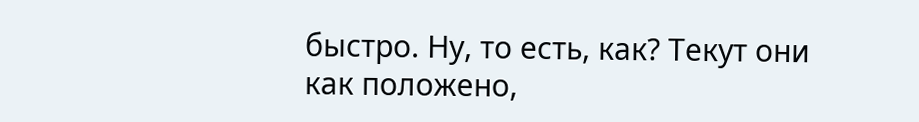быстро. Ну, то есть, как? Текут они как положено,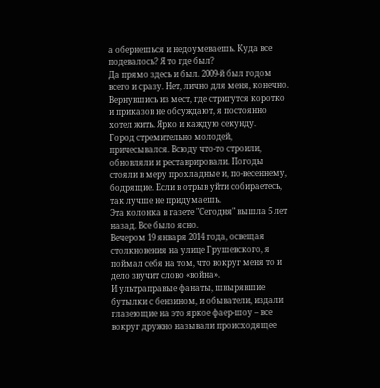а обернешься и недоумеваешь. Куда все подевалось? Я то где был?
Да прямо здесь и был. 2009-й был годом всего и сразу. Нет, лично для меня, конечно. Вернувшись из мест, где стригутся коротко и приказов не обсуждают, я постоянно хотел жить. Ярко и каждую секунду.
Город стремительно молодей, причесывался. Всюду что-то строили, обновляли и реставрировали. Погоды стояли в меру прохладные и, по-весеннему, бодрящие. Если в отрыв уйти собираетесь, так лучше не придумаешь.
Эта колонка в газете "Сегодня" вышла 5 лет назад. Все было ясно.
Вечером 19 января 2014 года, освещая столкновения на улице Грушевского, я поймал себя на том, что вокруг меня то и дело звучит слово «война».
И ультраправые фанаты, швырявшие бутылки с бензином, и обыватели, издали глазеющие на это яркое фаер-шоу – все вокруг дружно называли происходящее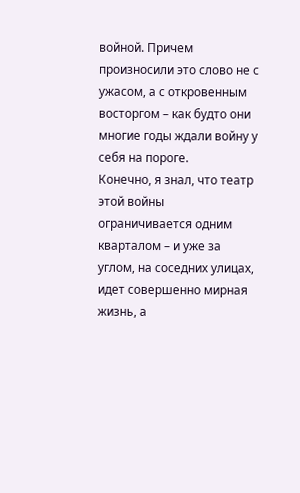войной. Причем произносили это слово не с ужасом, а с откровенным восторгом – как будто они многие годы ждали войну у себя на пороге.
Конечно, я знал, что театр этой войны ограничивается одним кварталом – и уже за углом, на соседних улицах, идет совершенно мирная жизнь, а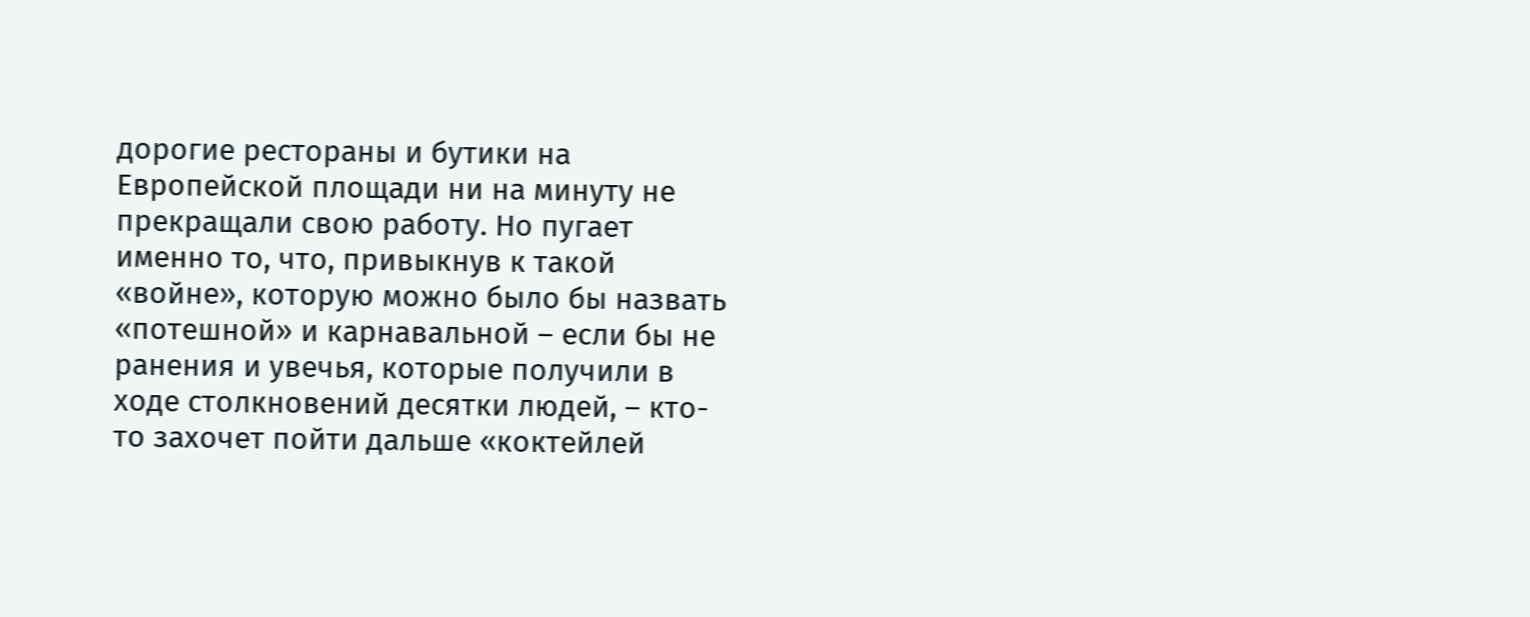дорогие рестораны и бутики на Европейской площади ни на минуту не прекращали свою работу. Но пугает именно то, что, привыкнув к такой «войне», которую можно было бы назвать «потешной» и карнавальной – если бы не ранения и увечья, которые получили в ходе столкновений десятки людей, – кто-то захочет пойти дальше «коктейлей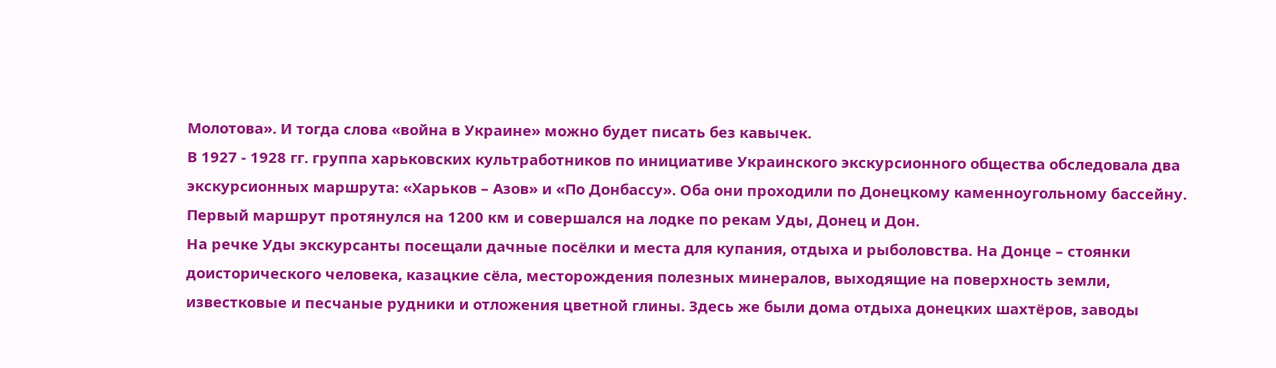Молотова». И тогда слова «война в Украине» можно будет писать без кавычек.
В 1927 - 1928 гг. группа харьковских культработников по инициативе Украинского экскурсионного общества обследовала два экскурсионных маршрута: «Харьков – Азов» и «По Донбассу». Оба они проходили по Донецкому каменноугольному бассейну. Первый маршрут протянулся на 1200 км и совершался на лодке по рекам Уды, Донец и Дон.
На речке Уды экскурсанты посещали дачные посёлки и места для купания, отдыха и рыболовства. На Донце – стоянки доисторического человека, казацкие сёла, месторождения полезных минералов, выходящие на поверхность земли, известковые и песчаные рудники и отложения цветной глины. Здесь же были дома отдыха донецких шахтёров, заводы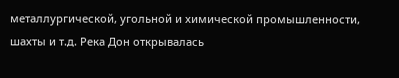металлургической, угольной и химической промышленности, шахты и т.д. Река Дон открывалась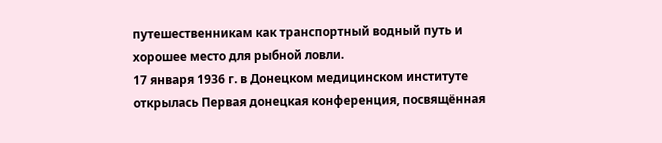путешественникам как транспортный водный путь и хорошее место для рыбной ловли.
17 января 1936 г. в Донецком медицинском институте открылась Первая донецкая конференция, посвящённая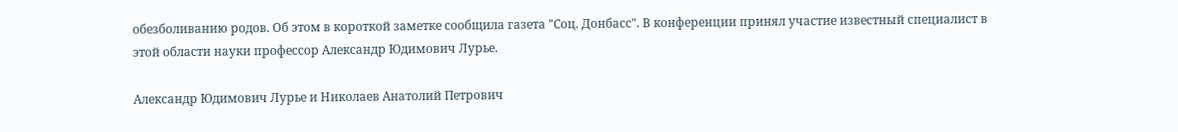обезболиванию родов. Об этом в короткой заметке сообщила газета "Соц. Донбасс". В конференции принял участие известный специалист в этой области науки профессор Александр Юдимович Лурье.

Александр Юдимович Лурье и Николаев Анатолий Петрович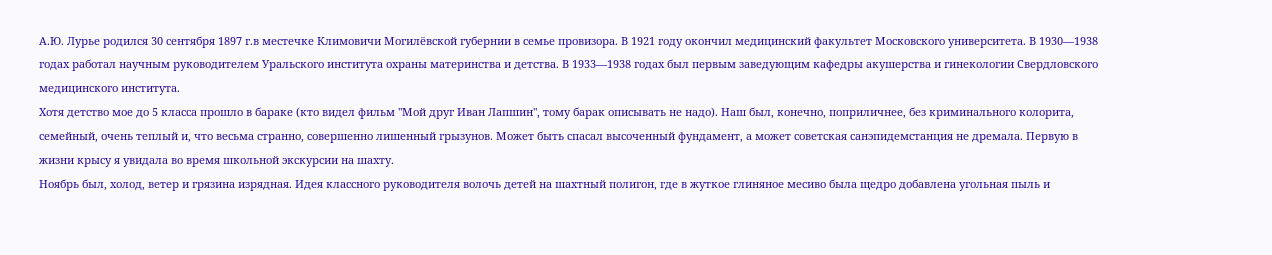А.Ю. Лурье родился 30 сентября 1897 г.в местечке Климовичи Могилёвской губернии в семье провизора. В 1921 году окончил медицинский факультет Московского университета. В 1930—1938 годах работал научным руководителем Уральского института охраны материнства и детства. В 1933—1938 годах был первым заведующим кафедры акушерства и гинекологии Свердловского медицинского института.
Хотя детство мое до 5 класса прошло в бараке (кто видел фильм "Мой друг Иван Лапшин", тому барак описывать не надо). Наш был, конечно, поприличнее, без криминального колорита, семейный, очень теплый и, что весьма странно, совершенно лишенный грызунов. Может быть спасал высоченный фундамент, а может советская санэпидемстанция не дремала. Первую в жизни крысу я увидала во время школьной экскурсии на шахту.
Ноябрь был, холод, ветер и грязина изрядная. Идея классного руководителя волочь детей на шахтный полигон, где в жуткое глиняное месиво была щедро добавлена угольная пыль и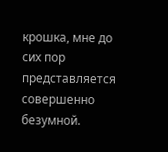крошка, мне до сих пор представляется совершенно безумной.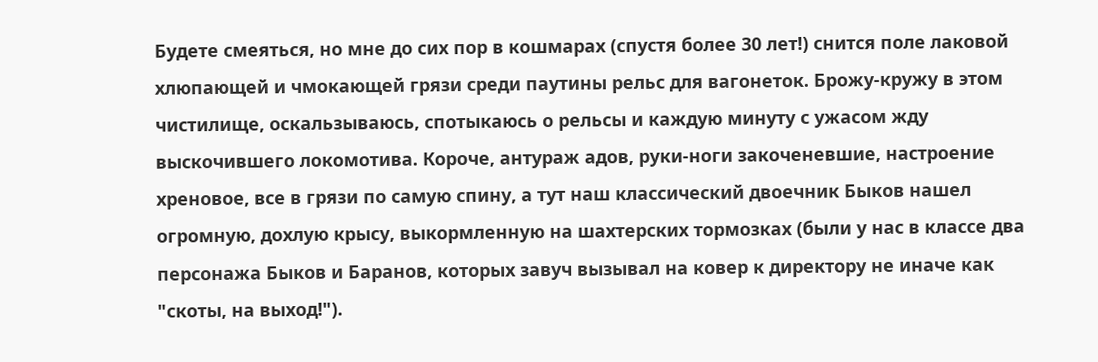Будете смеяться, но мне до сих пор в кошмарах (спустя более 30 лет!) снится поле лаковой хлюпающей и чмокающей грязи среди паутины рельс для вагонеток. Брожу-кружу в этом чистилище, оскальзываюсь, спотыкаюсь о рельсы и каждую минуту с ужасом жду выскочившего локомотива. Короче, антураж адов, руки-ноги закоченевшие, настроение хреновое, все в грязи по самую спину, а тут наш классический двоечник Быков нашел огромную, дохлую крысу, выкормленную на шахтерских тормозках (были у нас в классе два персонажа Быков и Баранов, которых завуч вызывал на ковер к директору не иначе как "скоты, на выход!").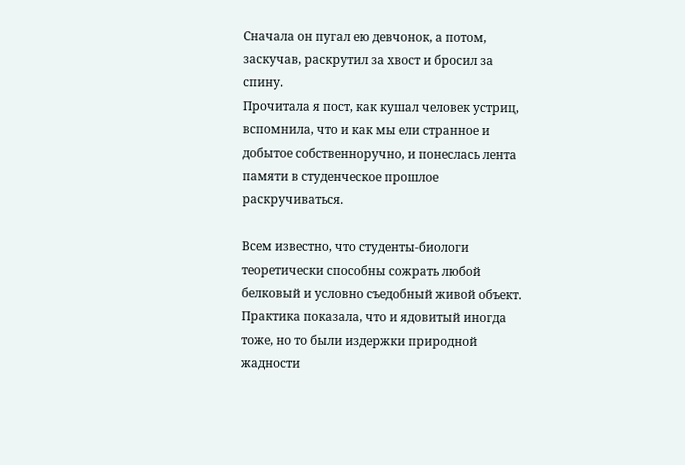Сначала он пугал ею девчонок, а потом, заскучав, раскрутил за хвост и бросил за спину.
Прочитала я пост, как кушал человек устриц, вспомнила, что и как мы ели странное и добытое собственноручно, и понеслась лента памяти в студенческое прошлое раскручиваться.

Всем известно, что студенты-биологи теоретически способны сожрать любой белковый и условно съедобный живой объект. Практика показала, что и ядовитый иногда тоже, но то были издержки природной жадности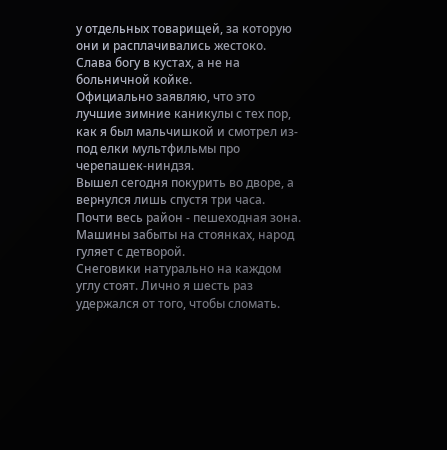у отдельных товарищей, за которую они и расплачивались жестоко. Слава богу в кустах, а не на больничной койке.
Официально заявляю, что это лучшие зимние каникулы с тех пор, как я был мальчишкой и смотрел из-под елки мультфильмы про черепашек-ниндзя.
Вышел сегодня покурить во дворе, а вернулся лишь спустя три часа. Почти весь район - пешеходная зона. Машины забыты на стоянках, народ гуляет с детворой.
Снеговики натурально на каждом углу стоят. Лично я шесть раз удержался от того, чтобы сломать.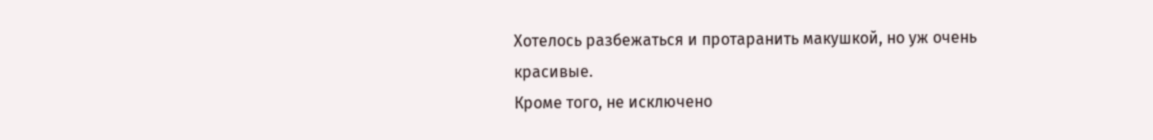Хотелось разбежаться и протаранить макушкой, но уж очень красивые.
Кроме того, не исключено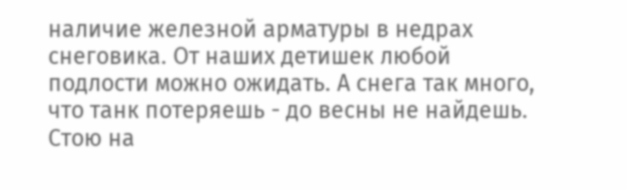наличие железной арматуры в недрах снеговика. От наших детишек любой подлости можно ожидать. А снега так много, что танк потеряешь - до весны не найдешь.
Стою на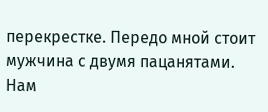перекрестке. Передо мной стоит мужчина с двумя пацанятами. Нам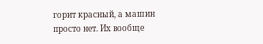горит красный, а машин просто нет. Их вообще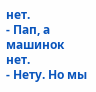нет.
- Пап, а машинок нет.
- Нету. Но мы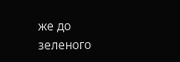же до зеленого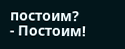постоим?
- Постоим!